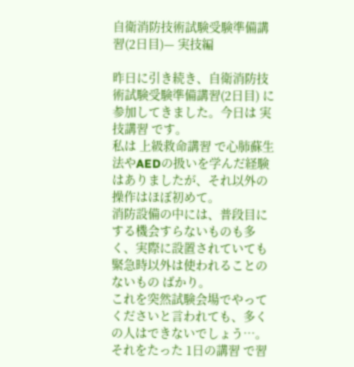自衛消防技術試験受験準備講習(2日目)— 実技編

昨日に引き続き、自衛消防技術試験受験準備講習(2日目) に参加してきました。今日は 実技講習 です。
私は 上級救命講習 で心肺蘇生法やAEDの扱いを学んだ経験はありましたが、それ以外の操作はほぼ初めて。
消防設備の中には、普段目にする機会すらないものも多く、実際に設置されていても 緊急時以外は使われることのないもの ばかり。
これを突然試験会場でやってくださいと言われても、多くの人はできないでしょう…。
それをたった 1日の講習 で習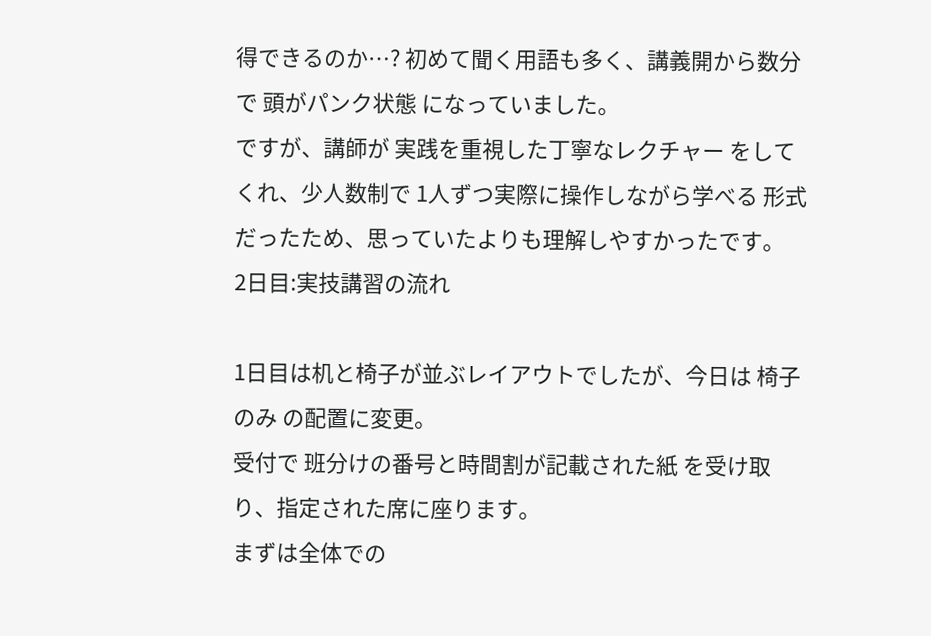得できるのか…? 初めて聞く用語も多く、講義開から数分で 頭がパンク状態 になっていました。
ですが、講師が 実践を重視した丁寧なレクチャー をしてくれ、少人数制で 1人ずつ実際に操作しながら学べる 形式だったため、思っていたよりも理解しやすかったです。
2日目:実技講習の流れ

1日目は机と椅子が並ぶレイアウトでしたが、今日は 椅子のみ の配置に変更。
受付で 班分けの番号と時間割が記載された紙 を受け取り、指定された席に座ります。
まずは全体での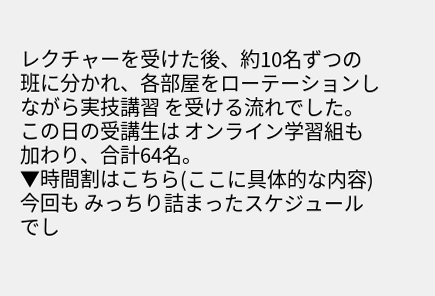レクチャーを受けた後、約10名ずつの班に分かれ、各部屋をローテーションしながら実技講習 を受ける流れでした。
この日の受講生は オンライン学習組も加わり、合計64名。
▼時間割はこちら(ここに具体的な内容)
今回も みっちり詰まったスケジュール でし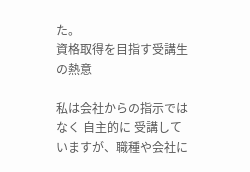た。
資格取得を目指す受講生の熱意

私は会社からの指示ではなく 自主的に 受講していますが、職種や会社に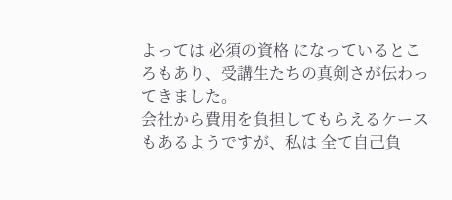よっては 必須の資格 になっているところもあり、受講生たちの真剣さが伝わってきました。
会社から費用を負担してもらえるケースもあるようですが、私は 全て自己負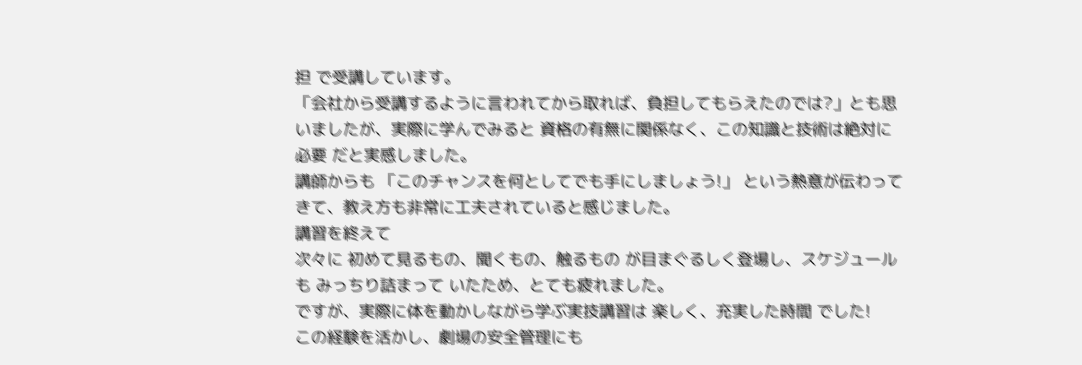担 で受講しています。
「会社から受講するように言われてから取れば、負担してもらえたのでは?」とも思いましたが、実際に学んでみると 資格の有無に関係なく、この知識と技術は絶対に必要 だと実感しました。
講師からも 「このチャンスを何としてでも手にしましょう!」 という熱意が伝わってきて、教え方も非常に工夫されていると感じました。
講習を終えて
次々に 初めて見るもの、聞くもの、触るもの が目まぐるしく登場し、スケジュールも みっちり詰まって いたため、とても疲れました。
ですが、実際に体を動かしながら学ぶ実技講習は 楽しく、充実した時間 でした!
この経験を活かし、劇場の安全管理にも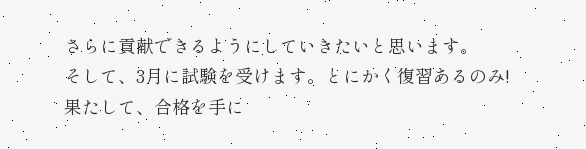さらに貢献できるようにしていきたいと思います。
そして、3月に試験を受けます。とにかく復習あるのみ!果たして、合格を手に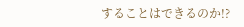することはできるのか!?